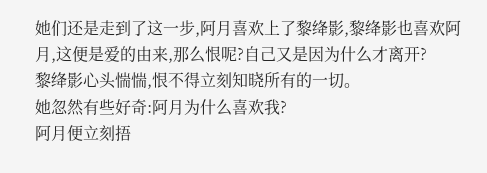她们还是走到了这一步,阿月喜欢上了黎绛影,黎绛影也喜欢阿月,这便是爱的由来,那么恨呢?自己又是因为什么才离开?
黎绛影心头惴惴,恨不得立刻知晓所有的一切。
她忽然有些好奇:阿月为什么喜欢我?
阿月便立刻捂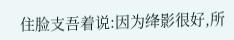住脸支吾着说:因为绛影很好,所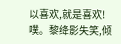以喜欢,就是喜欢!
噗。黎绛影失笑,倾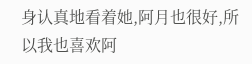身认真地看着她,阿月也很好,所以我也喜欢阿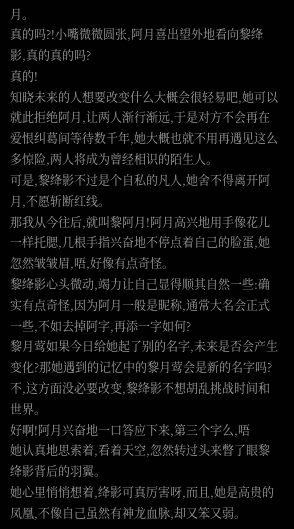月。
真的吗?!小嘴微微圆张,阿月喜出望外地看向黎绛影,真的真的吗?
真的!
知晓未来的人想要改变什么大概会很轻易吧,她可以就此拒绝阿月,让两人渐行渐远,于是对方不会再在爱恨纠葛间等待数千年,她大概也就不用再遇见这么多惊险,两人将成为曾经相识的陌生人。
可是,黎绛影不过是个自私的凡人,她舍不得离开阿月,不愿斩断红线。
那我从今往后,就叫黎阿月!阿月高兴地用手像花儿一样托腮,几根手指兴奋地不停点着自己的脸蛋,她忽然皱皱眉,唔,好像有点奇怪。
黎绛影心头微动,竭力让自己显得顺其自然一些:确实有点奇怪,因为阿月一般是昵称,通常大名会正式一些,不如去掉阿字,再添一字如何?
黎月莺如果今日给她起了别的名字,未来是否会产生变化?那她遇到的记忆中的黎月莺会是新的名字吗?
不,这方面没必要改变,黎绛影不想胡乱挑战时间和世界。
好啊!阿月兴奋地一口答应下来,第三个字么,唔
她认真地思索着,看着天空,忽然转过头来瞥了眼黎绛影背后的羽翼。
她心里悄悄想着,绛影可真厉害呀,而且,她是高贵的凤凰,不像自己虽然有神龙血脉,却又笨又弱。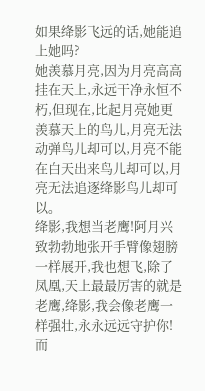如果绛影飞远的话,她能追上她吗?
她羡慕月亮,因为月亮高高挂在天上,永远干净永恒不朽,但现在,比起月亮她更羡慕天上的鸟儿,月亮无法动弹鸟儿却可以,月亮不能在白天出来鸟儿却可以,月亮无法追逐绛影鸟儿却可以。
绛影,我想当老鹰!阿月兴致勃勃地张开手臂像翅膀一样展开,我也想飞,除了凤凰,天上最最厉害的就是老鹰,绛影,我会像老鹰一样强壮,永永远远守护你!
而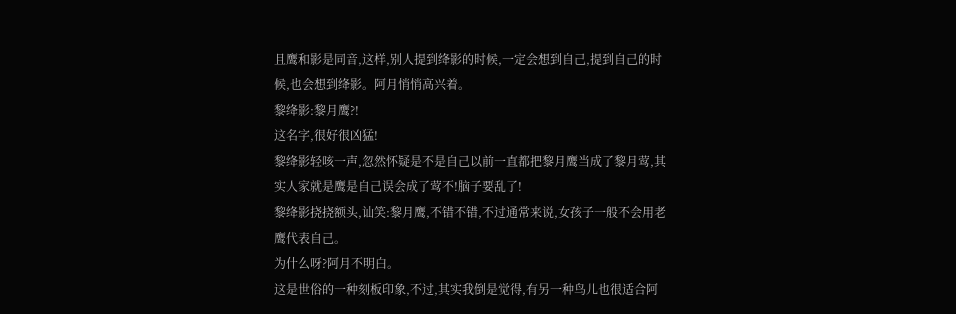且鹰和影是同音,这样,别人提到绛影的时候,一定会想到自己,提到自己的时候,也会想到绛影。阿月悄悄高兴着。
黎绛影:黎月鹰?!
这名字,很好很凶猛!
黎绛影轻咳一声,忽然怀疑是不是自己以前一直都把黎月鹰当成了黎月莺,其实人家就是鹰是自己误会成了莺不!脑子要乱了!
黎绛影挠挠额头,讪笑:黎月鹰,不错不错,不过通常来说,女孩子一般不会用老鹰代表自己。
为什么呀?阿月不明白。
这是世俗的一种刻板印象,不过,其实我倒是觉得,有另一种鸟儿也很适合阿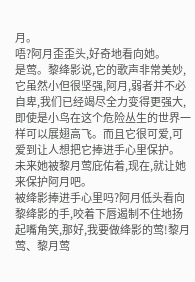月。
唔?阿月歪歪头,好奇地看向她。
是莺。黎绛影说,它的歌声非常美妙,它虽然小但很坚强,阿月,弱者并不必自卑,我们已经竭尽全力变得更强大,即使是小鸟在这个危险丛生的世界一样可以展翅高飞。而且它很可爱,可爱到让人想把它捧进手心里保护。
未来她被黎月莺庇佑着,现在,就让她来保护阿月吧。
被绛影捧进手心里吗?阿月低头看向黎绛影的手,咬着下唇遏制不住地扬起嘴角笑,那好,我要做绛影的莺!黎月莺、黎月莺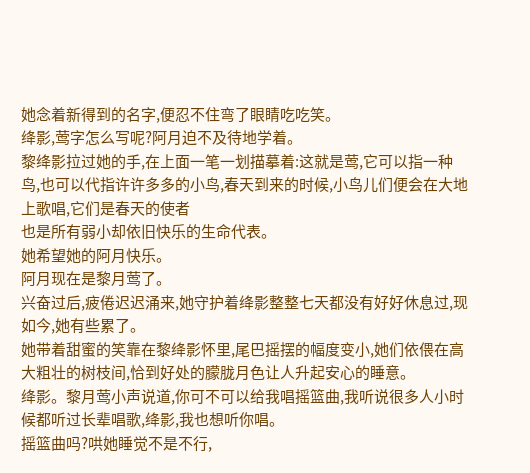她念着新得到的名字,便忍不住弯了眼睛吃吃笑。
绛影,莺字怎么写呢?阿月迫不及待地学着。
黎绛影拉过她的手,在上面一笔一划描摹着:这就是莺,它可以指一种鸟,也可以代指许许多多的小鸟,春天到来的时候,小鸟儿们便会在大地上歌唱,它们是春天的使者
也是所有弱小却依旧快乐的生命代表。
她希望她的阿月快乐。
阿月现在是黎月莺了。
兴奋过后,疲倦迟迟涌来,她守护着绛影整整七天都没有好好休息过,现如今,她有些累了。
她带着甜蜜的笑靠在黎绛影怀里,尾巴摇摆的幅度变小,她们依偎在高大粗壮的树枝间,恰到好处的朦胧月色让人升起安心的睡意。
绛影。黎月莺小声说道,你可不可以给我唱摇篮曲,我听说很多人小时候都听过长辈唱歌,绛影,我也想听你唱。
摇篮曲吗?哄她睡觉不是不行,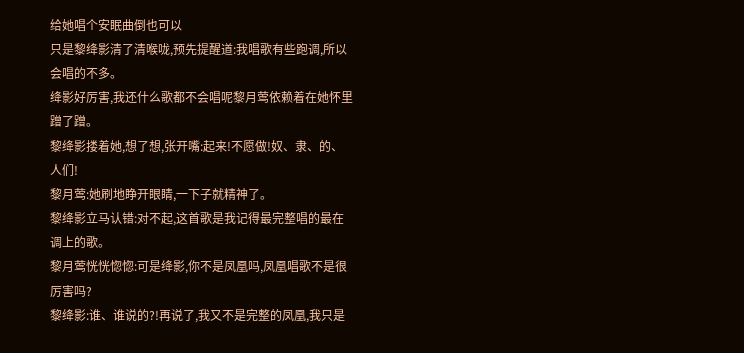给她唱个安眠曲倒也可以
只是黎绛影清了清喉咙,预先提醒道:我唱歌有些跑调,所以会唱的不多。
绛影好厉害,我还什么歌都不会唱呢黎月莺依赖着在她怀里蹭了蹭。
黎绛影搂着她,想了想,张开嘴:起来!不愿做!奴、隶、的、人们!
黎月莺:她刷地睁开眼睛,一下子就精神了。
黎绛影立马认错:对不起,这首歌是我记得最完整唱的最在调上的歌。
黎月莺恍恍惚惚:可是绛影,你不是凤凰吗,凤凰唱歌不是很厉害吗?
黎绛影:谁、谁说的?!再说了,我又不是完整的凤凰,我只是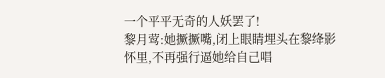一个平平无奇的人妖罢了!
黎月莺:她撅撅嘴,闭上眼睛埋头在黎绛影怀里,不再强行逼她给自己唱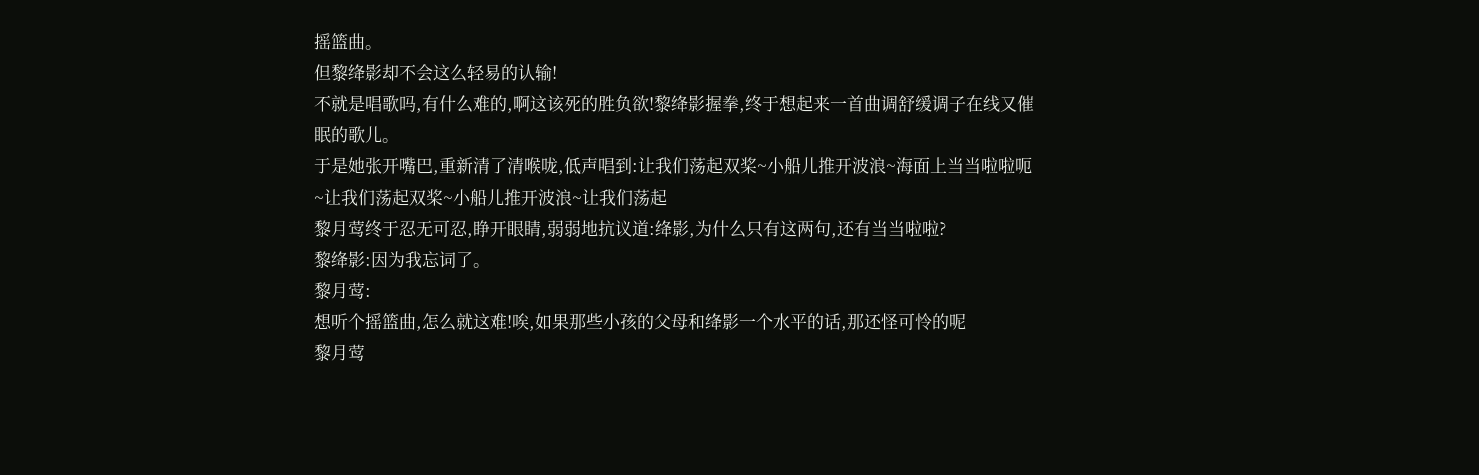摇篮曲。
但黎绛影却不会这么轻易的认输!
不就是唱歌吗,有什么难的,啊这该死的胜负欲!黎绛影握拳,终于想起来一首曲调舒缓调子在线又催眠的歌儿。
于是她张开嘴巴,重新清了清喉咙,低声唱到:让我们荡起双桨~小船儿推开波浪~海面上当当啦啦呃~让我们荡起双桨~小船儿推开波浪~让我们荡起
黎月莺终于忍无可忍,睁开眼睛,弱弱地抗议道:绛影,为什么只有这两句,还有当当啦啦?
黎绛影:因为我忘词了。
黎月莺:
想听个摇篮曲,怎么就这难!唉,如果那些小孩的父母和绛影一个水平的话,那还怪可怜的呢
黎月莺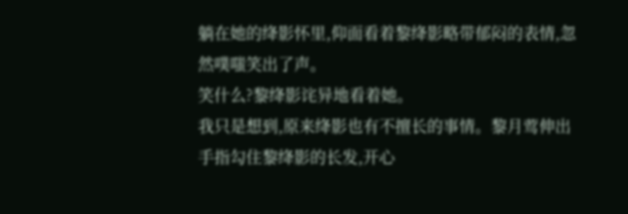躺在她的绛影怀里,仰面看着黎绛影略带郁闷的表情,忽然噗嗤笑出了声。
笑什么?黎绛影诧异地看着她。
我只是想到,原来绛影也有不擅长的事情。黎月莺伸出手指勾住黎绛影的长发,开心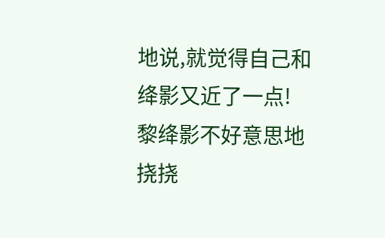地说,就觉得自己和绛影又近了一点!
黎绛影不好意思地挠挠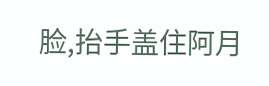脸,抬手盖住阿月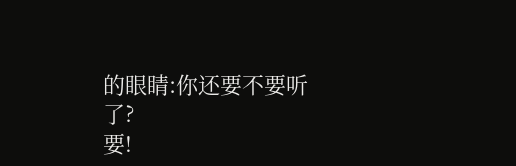的眼睛:你还要不要听了?
要!